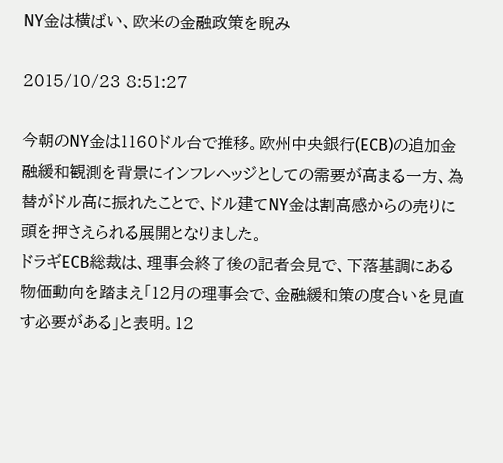NY金は横ばい、欧米の金融政策を睨み

2015/10/23 8:51:27

今朝のNY金は1160ドル台で推移。欧州中央銀行(ECB)の追加金融緩和観測を背景にインフレヘッジとしての需要が高まる一方、為替がドル高に振れたことで、ドル建てNY金は割高感からの売りに頭を押さえられる展開となりました。
ドラギECB総裁は、理事会終了後の記者会見で、下落基調にある物価動向を踏まえ「12月の理事会で、金融緩和策の度合いを見直す必要がある」と表明。12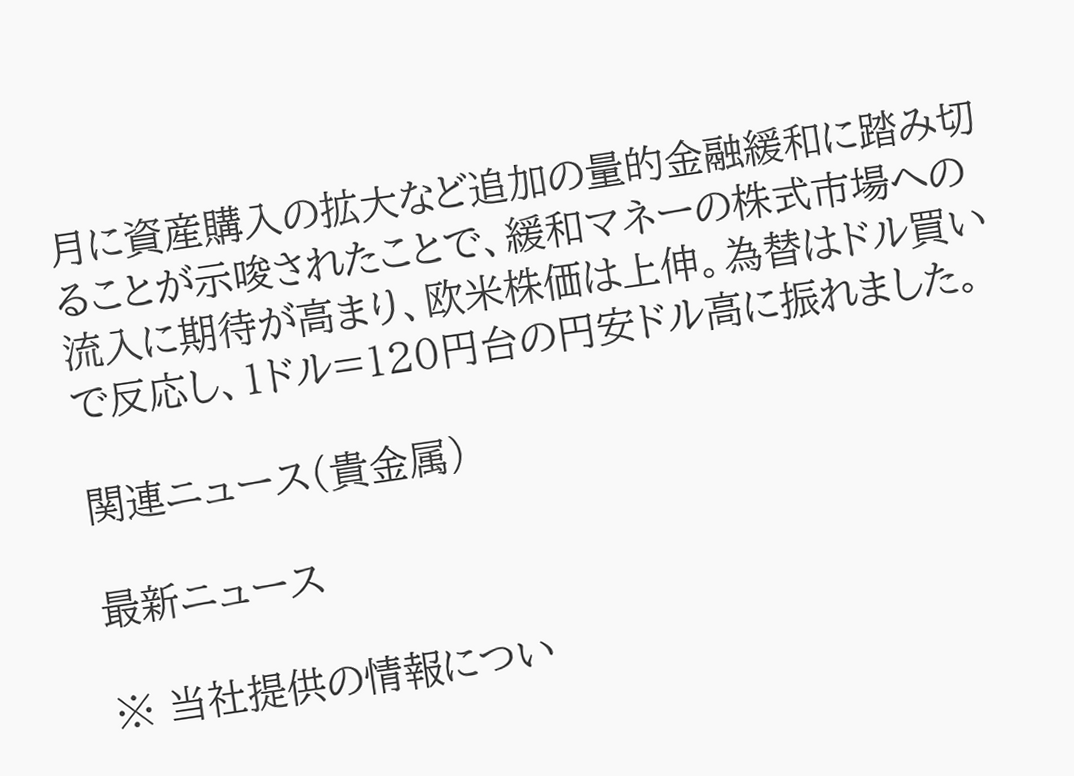月に資産購入の拡大など追加の量的金融緩和に踏み切ることが示唆されたことで、緩和マネーの株式市場への流入に期待が高まり、欧米株価は上伸。為替はドル買いで反応し、1ドル=120円台の円安ドル高に振れました。

関連ニュース(貴金属)

最新ニュース

※ 当社提供の情報につい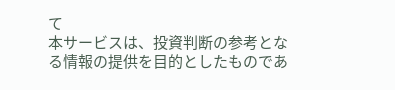て
本サービスは、投資判断の参考となる情報の提供を目的としたものであ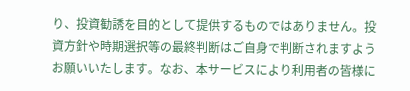り、投資勧誘を目的として提供するものではありません。投資方針や時期選択等の最終判断はご自身で判断されますようお願いいたします。なお、本サービスにより利用者の皆様に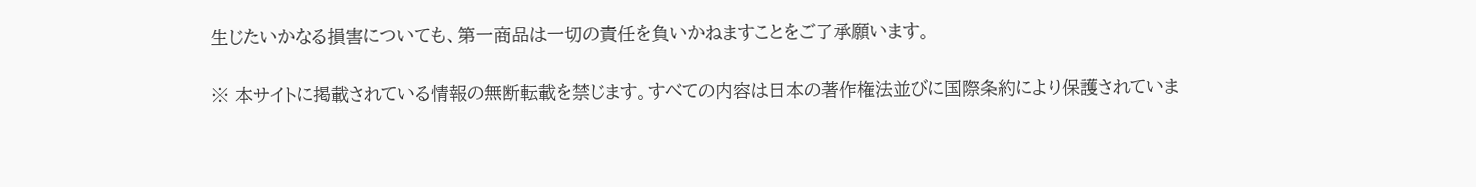生じたいかなる損害についても、第一商品は一切の責任を負いかねますことをご了承願います。

※ 本サイトに掲載されている情報の無断転載を禁じます。すべての内容は日本の著作権法並びに国際条約により保護されていま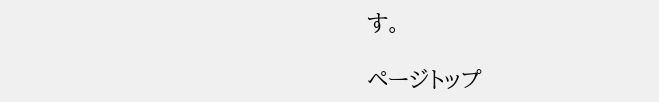す。

ページトップ